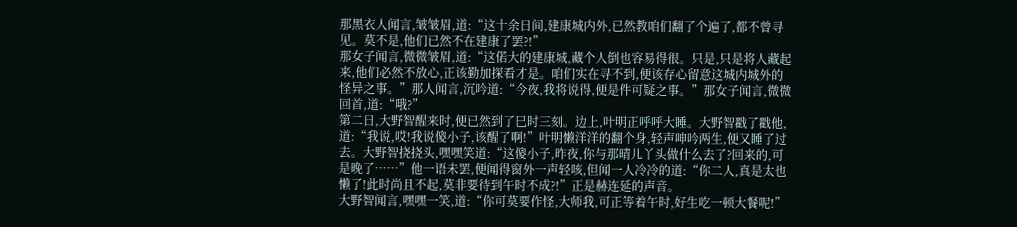那黑衣人闻言,皱皱眉,道:“这十余日间,建康城内外,已然教咱们翻了个遍了,都不曾寻见。莫不是,他们已然不在建康了罢?!”
那女子闻言,微微皱眉,道:“这偌大的建康城,藏个人倒也容易得很。只是,只是将人藏起来,他们必然不放心,正该勤加探看才是。咱们实在寻不到,便该存心留意这城内城外的怪异之事。”那人闻言,沉吟道:“今夜,我将说得,便是件可疑之事。”那女子闻言,微微回首,道:“哦?”
第二日,大野智醒来时,便已然到了巳时三刻。边上,叶明正呼呼大睡。大野智戳了戳他,道:“我说,哎!我说傻小子,该醒了啊!”叶明懒洋洋的翻个身,轻声呻吟两生,便又睡了过去。大野智挠挠头,嘿嘿笑道:“这傻小子,昨夜,你与那晴儿丫头做什么去了?回来的,可是晚了……”他一语未罢,便闻得窗外一声轻咳,但闻一人冷冷的道:“你二人,真是太也懒了!此时尚且不起,莫非要待到午时不成?!”正是赫连延的声音。
大野智闻言,嘿嘿一笑,道:“你可莫要作怪,大师我,可正等着午时,好生吃一顿大餐呢!”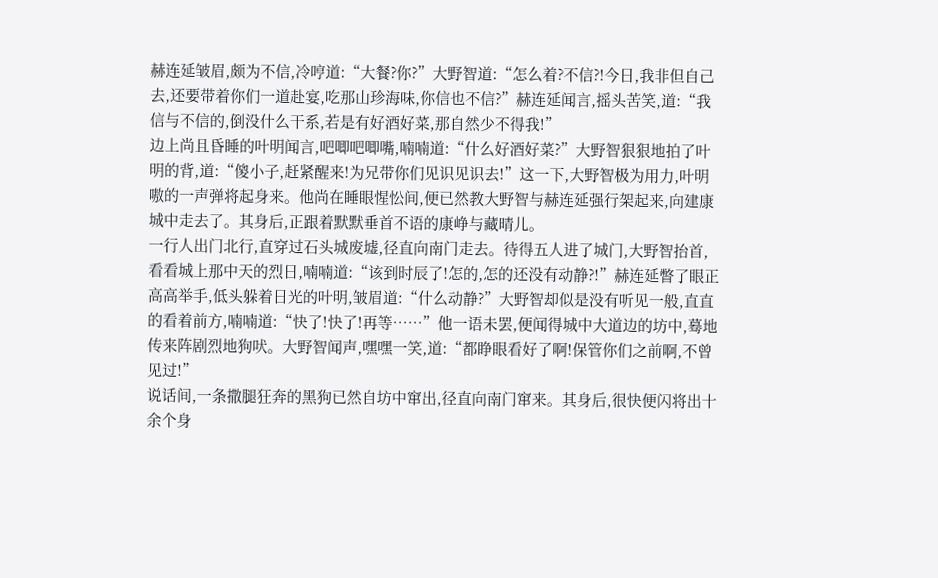赫连延皱眉,颇为不信,冷哼道:“大餐?你?”大野智道:“怎么着?不信?!今日,我非但自己去,还要带着你们一道赴宴,吃那山珍海味,你信也不信?”赫连延闻言,摇头苦笑,道:“我信与不信的,倒没什么干系,若是有好酒好菜,那自然少不得我!”
边上尚且昏睡的叶明闻言,吧唧吧唧嘴,喃喃道:“什么好酒好菜?”大野智狠狠地拍了叶明的背,道:“傻小子,赶紧醒来!为兄带你们见识见识去!”这一下,大野智极为用力,叶明嗷的一声弹将起身来。他尚在睡眼惺忪间,便已然教大野智与赫连延强行架起来,向建康城中走去了。其身后,正跟着默默垂首不语的康峥与藏晴儿。
一行人出门北行,直穿过石头城废墟,径直向南门走去。待得五人进了城门,大野智抬首,看看城上那中天的烈日,喃喃道:“该到时辰了!怎的,怎的还没有动静?!”赫连延瞥了眼正高高举手,低头躲着日光的叶明,皱眉道:“什么动静?”大野智却似是没有听见一般,直直的看着前方,喃喃道:“快了!快了!再等……”他一语未罢,便闻得城中大道边的坊中,蓦地传来阵剧烈地狗吠。大野智闻声,嘿嘿一笑,道:“都睁眼看好了啊!保管你们之前啊,不曾见过!”
说话间,一条撒腿狂奔的黑狗已然自坊中窜出,径直向南门窜来。其身后,很快便闪将出十余个身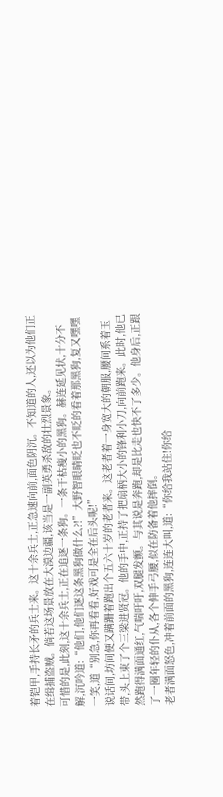着铠甲,手持长矛的兵士来。这十余兵士,正急速向前,面色阴沉。不知道的人,还以为他们正在缉捕盗贼。倘若这场景放在大漠边疆,该当是一副英勇杀敌的壮烈景象。
可惜的是,此刻,这十余兵士,正在追逐一条狗。一条干枯瘦小的黑狗。赫连延见状,十分不解,沉吟道:“他们,他们逐这条黑狗做什么?!”大野智眼睛眨也不眨的看着那黑狗,复又嘿嘿一笑,道“别急,你再看看,好戏可是全在后头呢!”
说话间,坊间便又蹒跚着跑出个五六十岁的老者来。这老者着一身宽大的朝服,腰间系着玉带,头上束了个三梁进贤冠。他的手中,正持了把扇柄大小的锋利小刀,向前跑来。此时,他已然跑得满面通红,气喘吁吁,双腿发颤。与其说是奔跑,却是比走也快不了多少。他身后,正跟了一圈年轻的仆从,各个伸手弓腰,似在防备着他摔倒。
老者满面怒色,冲着前面的黑狗,连连大叫,道:“你给我站住!你给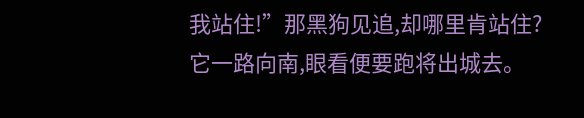我站住!”那黑狗见追,却哪里肯站住?它一路向南,眼看便要跑将出城去。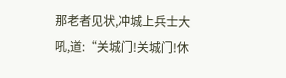那老者见状,冲城上兵士大吼,道:“关城门!关城门!休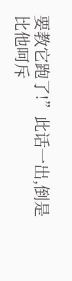要教它跑了!”此话一出,倒是比他呵斥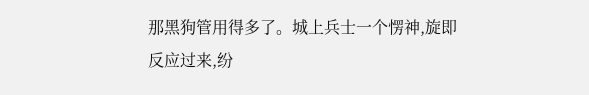那黑狗管用得多了。城上兵士一个愣神,旋即反应过来,纷